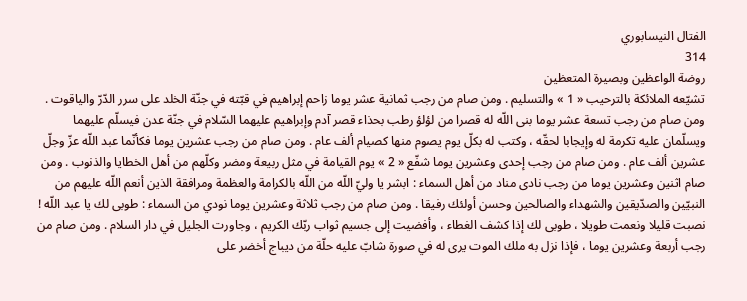الفتال النيسابوري
314
روضة الواعظين وبصيرة المتعظين
تشيّعه الملائكة بالترحيب « 1 » والتسليم . ومن صام من رجب ثمانية عشر يوما زاحم إبراهيم في قبّته في جنّة الخلد على سرر الدّرّ والياقوت . ومن صام من رجب تسعة عشر يوما بنى اللّه له قصرا من لؤلؤ رطب بحذاء قصر آدم وإبراهيم عليهما السّلام في جنّة عدن فيسلّم عليهما ويسلّمان عليه تكرمة له وإيجابا لحقّه ، وكتب له بكلّ يوم يصوم منها كصيام ألف عام . ومن صام من رجب عشرين يوما فكأنّما عبد اللّه عزّ وجلّ عشرين ألف عام . ومن صام من رجب إحدى وعشرين يوما شفّع « 2 » يوم القيامة في مثل ربيعة ومضر وكلّهم من أهل الخطايا والذنوب . ومن صام اثنين وعشرين يوما من رجب نادى مناد من أهل السماء : ابشر يا وليّ اللّه من اللّه بالكرامة والعظمة ومرافقة الذين أنعم اللّه عليهم من النبيّين والصدّيقين والشهداء والصالحين وحسن أولئك رفيقا . ومن صام من رجب ثلاثة وعشرين يوما نودي من السماء : طوبى لك يا عبد اللّه ! نصبت قليلا ونعمت طويلا ، طوبى لك إذا كشف الغطاء ، وأفضيت إلى جسيم ثواب ربّك الكريم ، وجاورت الجليل في دار السلام . ومن صام من رجب أربعة وعشرين يوما ، فإذا نزل به ملك الموت يرى له في صورة شابّ عليه حلّة من ديباج أخضر على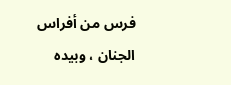فرس من أفراس الجنان ، وبيده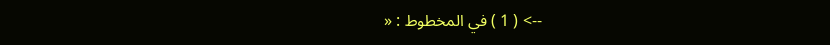--> ( 1 ) في المخطوط : «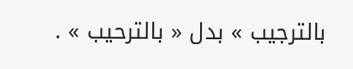بالترجيب » بدل « بالترحيب » .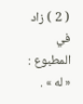( 2 ) زاد في المطبوع : « له » .